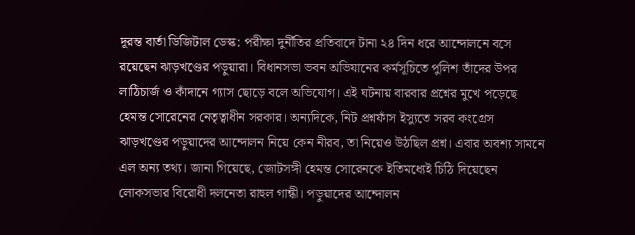দূরন্ত বার্তা ডিজিটাল ডেস্ক: পরীক্ষা দুর্নীতির প্রতিবাদে টানা ২৪ দিন ধরে আন্দোলনে বসে রয়েছেন ঝাড়খণ্ডের পড়ুয়ারা। বিধানসভা ভবন অভিযানের কর্মসূচিতে পুলিশ তাঁদের উপর লাঠিচার্জ ও কাঁদানে গ্যাস ছোড়ে বলে অভিযোগ। এই ঘটনায় বারবার প্রশ্নের মুখে পড়েছে হেমন্ত সোরেনের নেতৃত্বাধীন সরকার। অন্যদিকে, নিট প্রশ্নফাঁস ইস্যুতে সরব কংগ্রেস ঝাড়খণ্ডের পড়ুয়াদের আন্দোলন নিয়ে কেন নীরব, তা নিয়েও উঠছিল প্রশ্ন। এবার অবশ্য সামনে এল অন্য তথ্য। জানা গিয়েছে, জোটসঙ্গী হেমন্ত সোরেনকে ইতিমধ্যেই চিঠি দিয়েছেন লোকসভার বিরোধী দলনেতা রাহুল গান্ধী। পড়ুয়াদের আন্দোলন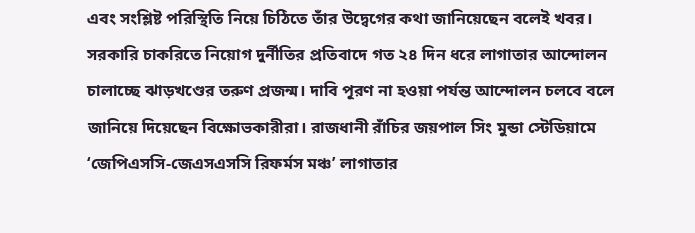এবং সংশ্লিষ্ট পরিস্থিতি নিয়ে চিঠিতে তাঁর উদ্বেগের কথা জানিয়েছেন বলেই খবর।
সরকারি চাকরিতে নিয়োগ দুর্নীতির প্রতিবাদে গত ২৪ দিন ধরে লাগাতার আন্দোলন চালাচ্ছে ঝাড়খণ্ডের তরুণ প্রজন্ম। দাবি পূরণ না হওয়া পর্যন্ত আন্দোলন চলবে বলে জানিয়ে দিয়েছেন বিক্ষোভকারীরা। রাজধানী রাঁচির জয়পাল সিং মুন্ডা স্টেডিয়ামে ‘জেপিএসসি-জেএসএসসি রিফর্মস মঞ্চ’ লাগাতার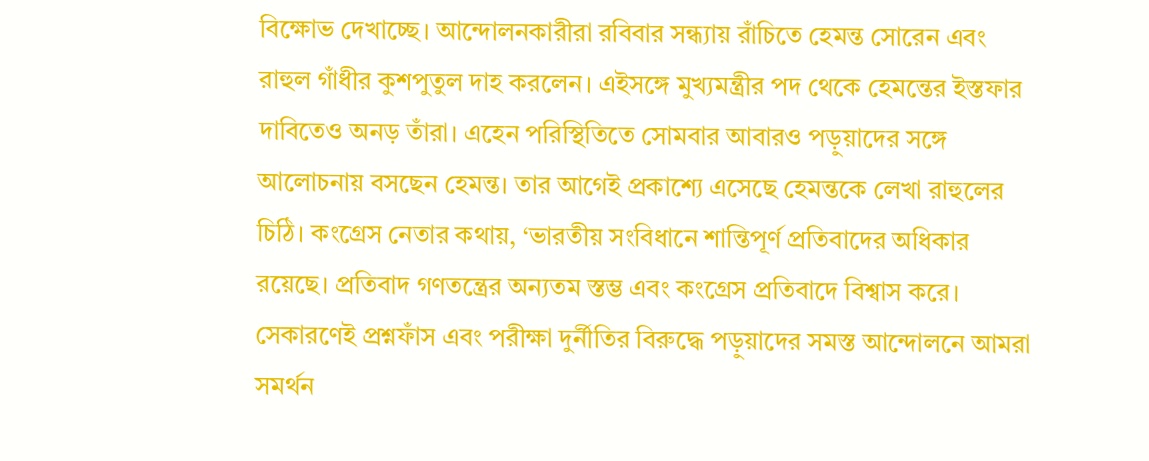বিক্ষোভ দেখাচ্ছে। আন্দোলনকারীরা রবিবার সন্ধ্যায় রাঁচিতে হেমন্ত সোরেন এবং রাহুল গাঁধীর কুশপুতুল দাহ করলেন। এইসঙ্গে মুখ্যমন্ত্রীর পদ থেকে হেমন্তের ইস্তফার দাবিতেও অনড় তাঁরা। এহেন পরিস্থিতিতে সোমবার আবারও পড়ুয়াদের সঙ্গে আলোচনায় বসছেন হেমন্ত। তার আগেই প্রকাশ্যে এসেছে হেমন্তকে লেখা রাহুলের চিঠি। কংগ্রেস নেতার কথায়, ‘ভারতীয় সংবিধানে শান্তিপূর্ণ প্রতিবাদের অধিকার রয়েছে। প্রতিবাদ গণতন্ত্রের অন্যতম স্তম্ভ এবং কংগ্রেস প্রতিবাদে বিশ্বাস করে। সেকারণেই প্রশ্নফাঁস এবং পরীক্ষা দুর্নীতির বিরুদ্ধে পড়ুয়াদের সমস্ত আন্দোলনে আমরা সমর্থন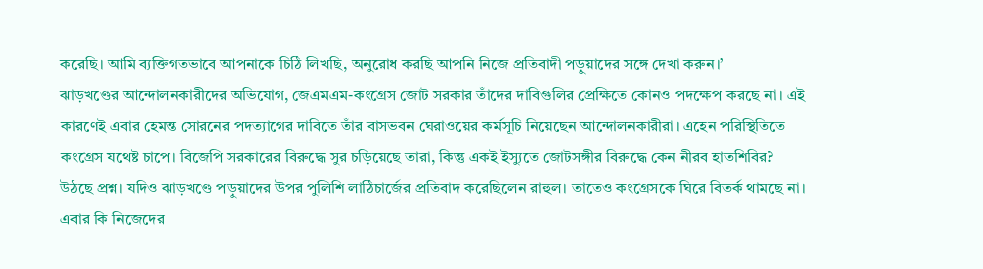করেছি। আমি ব্যক্তিগতভাবে আপনাকে চিঠি লিখছি, অনুরোধ করছি আপনি নিজে প্রতিবাদী পড়ুয়াদের সঙ্গে দেখা করুন।’
ঝাড়খণ্ডের আন্দোলনকারীদের অভিযোগ, জেএমএম-কংগ্রেস জোট সরকার তাঁদের দাবিগুলির প্রেক্ষিতে কোনও পদক্ষেপ করছে না। এই কারণেই এবার হেমন্ত সোরনের পদত্যাগের দাবিতে তাঁর বাসভবন ঘেরাওয়ের কর্মসূচি নিয়েছেন আন্দোলনকারীরা। এহেন পরিস্থিতিতে কংগ্রেস যথেষ্ট চাপে। বিজেপি সরকারের বিরুদ্ধে সুর চড়িয়েছে তারা, কিন্তু একই ইস্যুতে জোটসঙ্গীর বিরুদ্ধে কেন নীরব হাতশিবির? উঠছে প্রশ্ন। যদিও ঝাড়খণ্ডে পড়ুয়াদের উপর পুলিশি লাঠিচার্জের প্রতিবাদ করেছিলেন রাহুল। তাতেও কংগ্রেসকে ঘিরে বিতর্ক থামছে না। এবার কি নিজেদের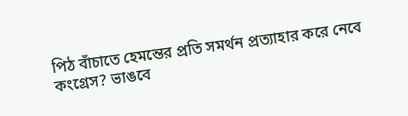পিঠ বাঁচাতে হেমন্তের প্রতি সমর্থন প্রত্যাহার করে নেবে কংগ্রেস? ভাঙবে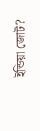ইন্ডিয়া জোট?